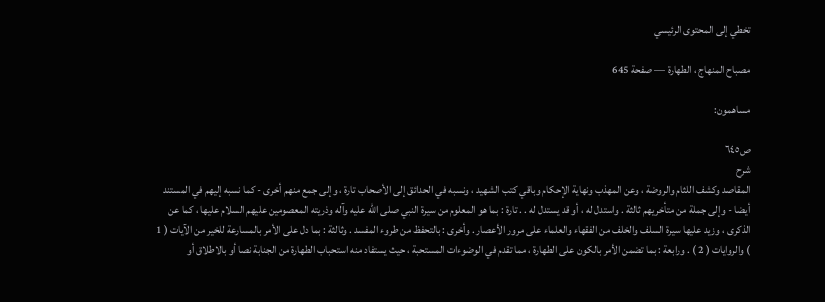تخطي إلى المحتوى الرئيسي

مصباح المنهاج ، الطهارة — صفحة 645

مساهمون:

ص٦٤٥
شرح
المقاصد وكشف اللثام والروضة ، وعن المهذب ونهاية الإحكام وباقي كتب الشهيد ، ونسبه في الحدائق إلى الأصحاب تارة ، وإلى جمع منهم أخرى - كما نسبه إليهم في المستند أيضا - وإلى جملة من متأخريهم ثالثة . واستدل له ، أو قد يستدل له . . تارة : بما هو المعلوم من سيرة النبي صلى الله عليه وآله وذريته المعصومين عليهم السلام عليها ، كما عن الذكرى ، وزيد عليها سيرة السلف والخلف من الفقهاء والعلماء على مرور الأعصار . وأخرى : بالتحفظ من طروء المفسد . وثالثة : بما دل على الأمر بالمسارعة للخير من الآيات ( 1 ) والروايات ( 2 ) . ورابعة : بما تضمن الأمر بالكون على الطهارة ، مما تقدم في الوضوءات المستحبة ، حيث يستفاد منه استحباب الطهارة من الجنابة نصا أو بالاطلاق أو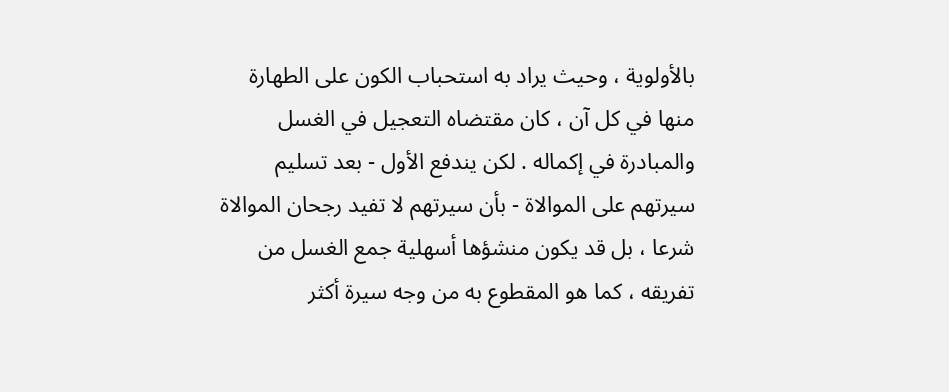بالأولوية ، وحيث يراد به استحباب الكون على الطهارة منها في كل آن ، كان مقتضاه التعجيل في الغسل والمبادرة في إكماله . لكن يندفع الأول - بعد تسليم سيرتهم على الموالاة - بأن سيرتهم لا تفيد رجحان الموالاة شرعا ، بل قد يكون منشؤها أسهلية جمع الغسل من تفريقه ، كما هو المقطوع به من وجه سيرة أكثر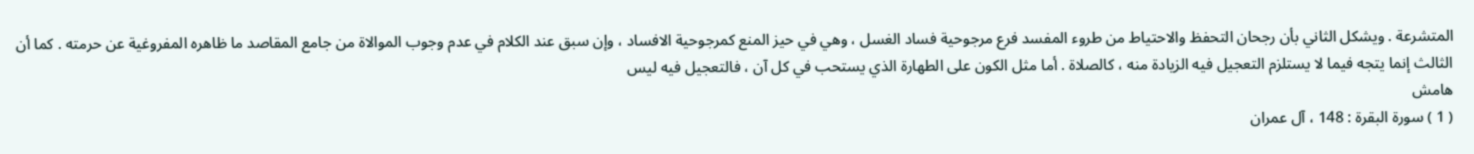المتشرعة . ويشكل الثاني بأن رجحان التحفظ والاحتياط من طروء المفسد فرع مرجوحية فساد الغسل ، وهي في حيز المنع كمرجوحية الافساد ، وإن سبق عند الكلام في عدم وجوب الموالاة من جامع المقاصد ما ظاهره المفروغية عن حرمته . كما أن الثالث إنما يتجه فيما لا يستلزم التعجيل فيه الزيادة منه ، كالصلاة . أما مثل الكون على الطهارة الذي يستحب في كل آن ، فالتعجيل فيه ليس
هامش
( 1 ) سورة البقرة : 148 ، آل عمران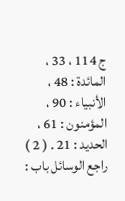ج 114 ، 33 ، المائدة : 48 ، الأنبياء : 90 ، المؤمنون : 61 ، الحديد : 21 . ( 2 ) راجع الوسائل باب :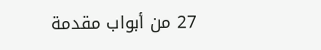27 من أبواب مقدمة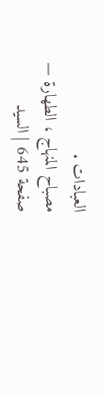العبادات .
مصباح المنهاج ، الطهارة — صفحة 645 | السيد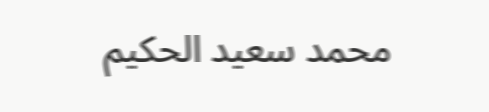محمد سعيد الحكيم